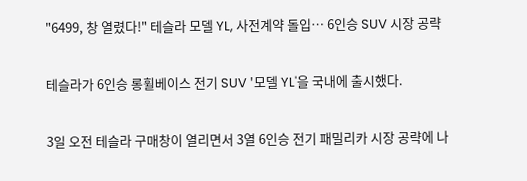"6499, 창 열렸다!" 테슬라 모델 YL, 사전계약 돌입… 6인승 SUV 시장 공략

테슬라가 6인승 롱휠베이스 전기 SUV '모델 YL'을 국내에 출시했다.

3일 오전 테슬라 구매창이 열리면서 3열 6인승 전기 패밀리카 시장 공략에 나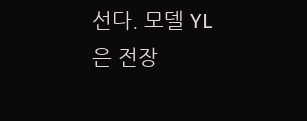선다. 모델 YL은 전장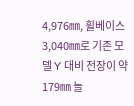4,976㎜, 휠베이스 3,040㎜로 기존 모델 Y 대비 전장이 약 179㎜ 늘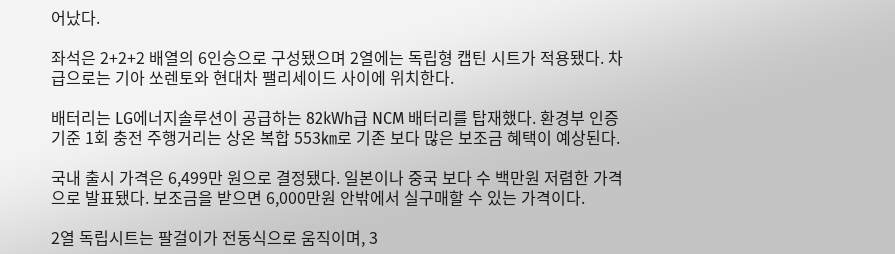어났다.

좌석은 2+2+2 배열의 6인승으로 구성됐으며 2열에는 독립형 캡틴 시트가 적용됐다. 차급으로는 기아 쏘렌토와 현대차 팰리세이드 사이에 위치한다.

배터리는 LG에너지솔루션이 공급하는 82kWh급 NCM 배터리를 탑재했다. 환경부 인증 기준 1회 충전 주행거리는 상온 복합 553㎞로 기존 보다 많은 보조금 혜택이 예상된다.

국내 출시 가격은 6,499만 원으로 결정됐다. 일본이나 중국 보다 수 백만원 저렴한 가격으로 발표됐다. 보조금을 받으면 6,000만원 안밖에서 실구매할 수 있는 가격이다.

2열 독립시트는 팔걸이가 전동식으로 움직이며, 3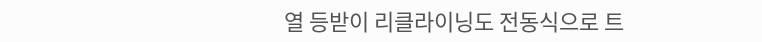열 등받이 리클라이닝도 전동식으로 트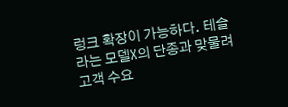렁크 확장이 가능하다. 테슬라는 모델X의 단종과 맞물려 고객 수요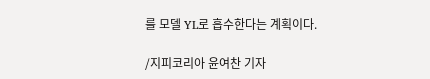를 모델 YL로 흡수한다는 계획이다.

/지피코리아 윤여찬 기자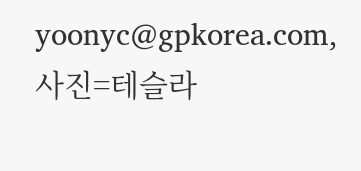yoonyc@gpkorea.com, 사진=테슬라